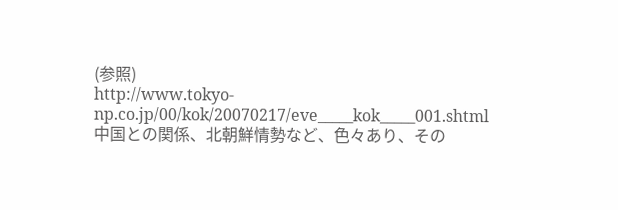(参照)
http://www.tokyo-np.co.jp/00/kok/20070217/eve_____kok_____001.shtml
中国との関係、北朝鮮情勢など、色々あり、その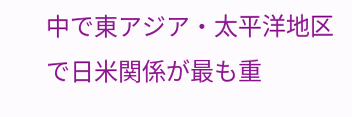中で東アジア・太平洋地区で日米関係が最も重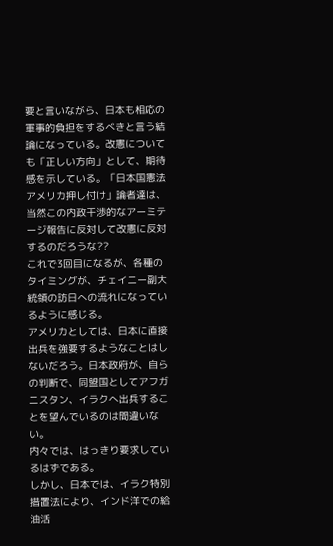要と言いながら、日本も相応の軍事的負担をするべきと言う結論になっている。改憲についても「正しい方向」として、期待感を示している。「日本国憲法アメリカ押し付け」論者達は、当然この内政干渉的なアーミテージ報告に反対して改憲に反対するのだろうな??
これで3回目になるが、各種のタイミングが、チェイニー副大統領の訪日への流れになっているように感じる。
アメリカとしては、日本に直接出兵を強要するようなことはしないだろう。日本政府が、自らの判断で、同盟国としてアフガニスタン、イラクへ出兵することを望んでいるのは間違いない。
内々では、はっきり要求しているはずである。
しかし、日本では、イラク特別措置法により、インド洋での給油活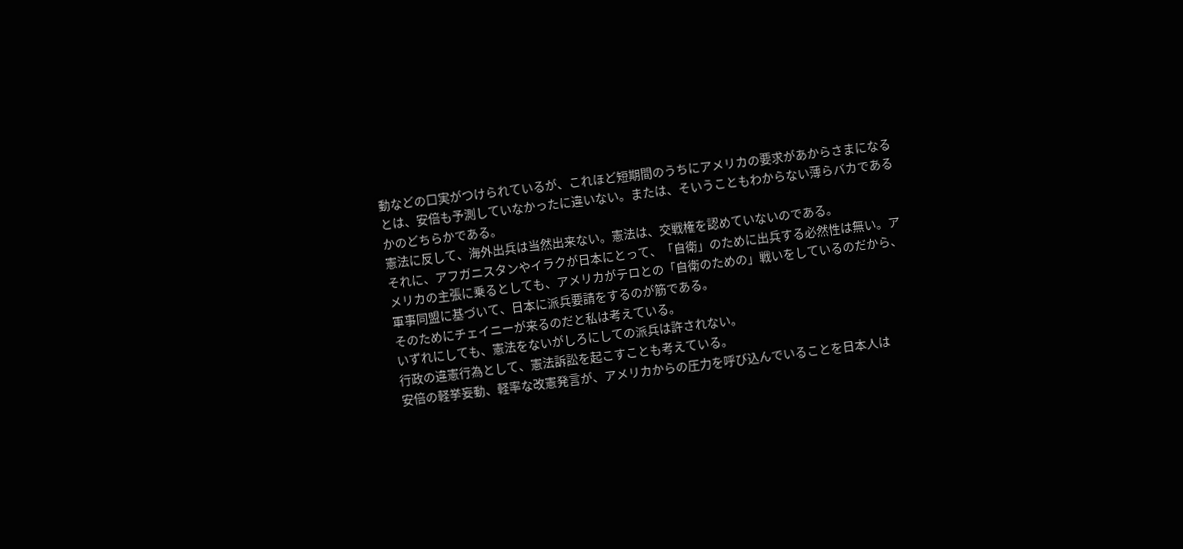動などの口実がつけられているが、これほど短期間のうちにアメリカの要求があからさまになるとは、安倍も予測していなかったに違いない。または、そいうこともわからない薄らバカであるかのどちらかである。
憲法に反して、海外出兵は当然出来ない。憲法は、交戦権を認めていないのである。
それに、アフガニスタンやイラクが日本にとって、「自衛」のために出兵する必然性は無い。アメリカの主張に乗るとしても、アメリカがテロとの「自衛のための」戦いをしているのだから、軍事同盟に基づいて、日本に派兵要請をするのが筋である。
そのためにチェイニーが来るのだと私は考えている。
いずれにしても、憲法をないがしろにしての派兵は許されない。
行政の違憲行為として、憲法訴訟を起こすことも考えている。
安倍の軽挙妄動、軽率な改憲発言が、アメリカからの圧力を呼び込んでいることを日本人は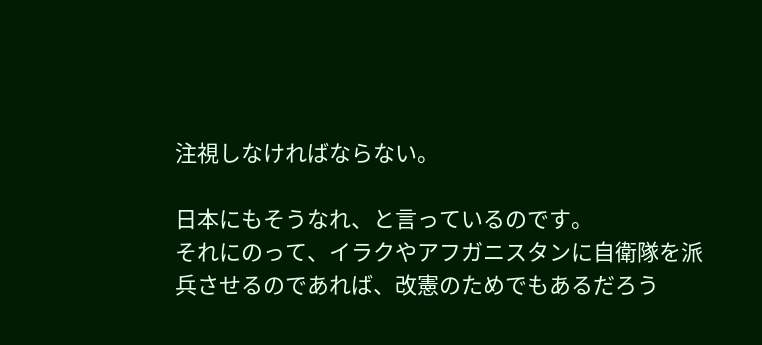注視しなければならない。

日本にもそうなれ、と言っているのです。
それにのって、イラクやアフガニスタンに自衛隊を派兵させるのであれば、改憲のためでもあるだろう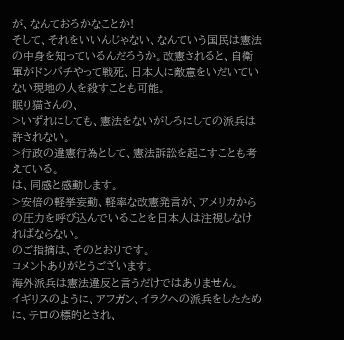が、なんておろかなことか!
そして、それをいいんじゃない、なんていう国民は憲法の中身を知っているんだろうか。改憲されると、自衛軍がドンパチやって戦死、日本人に敵意をいだいていない現地の人を殺すことも可能。
眠り猫さんの、
>いずれにしても、憲法をないがしろにしての派兵は許されない。
>行政の違憲行為として、憲法訴訟を起こすことも考えている。
は、同感と感動します。
>安倍の軽挙妄動、軽率な改憲発言が、アメリカからの圧力を呼び込んでいることを日本人は注視しなければならない。
のご指摘は、そのとおりです。
コメントありがとうございます。
海外派兵は憲法違反と言うだけではありません。
イギリスのように、アフガン、イラクへの派兵をしたために、テロの標的とされ、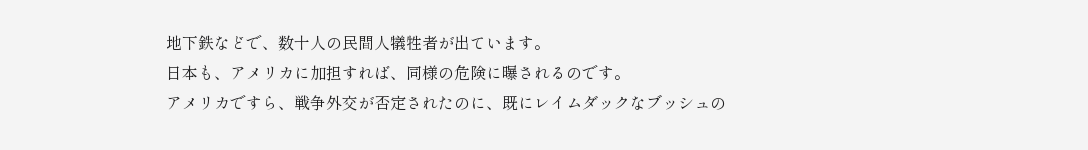地下鉄などで、数十人の民間人犠牲者が出ています。
日本も、アメリカに加担すれば、同様の危険に曝されるのです。
アメリカですら、戦争外交が否定されたのに、既にレイムダックなブッシュの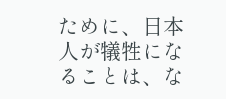ために、日本人が犠牲になることは、な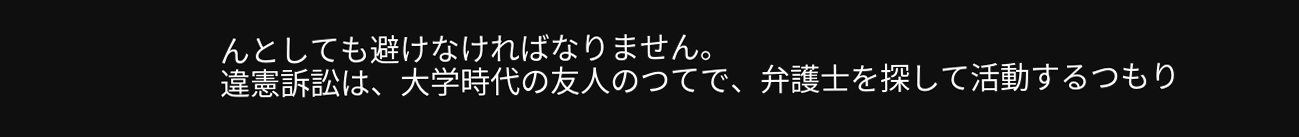んとしても避けなければなりません。
違憲訴訟は、大学時代の友人のつてで、弁護士を探して活動するつもり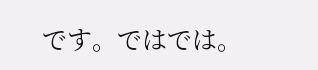です。ではでは。